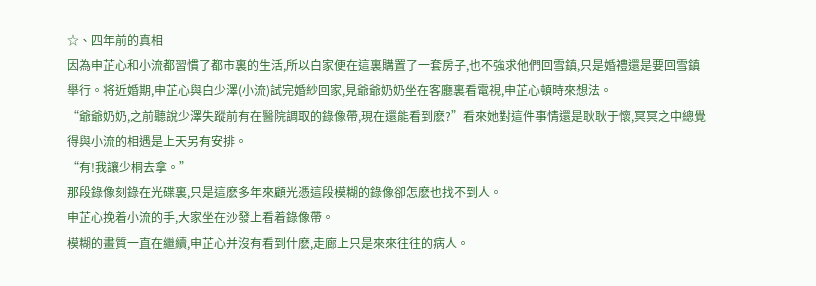☆、四年前的真相
因為申芷心和小流都習慣了都市裏的生活,所以白家便在這裏購置了一套房子,也不強求他們回雪鎮,只是婚禮還是要回雪鎮舉行。将近婚期,申芷心與白少澤(小流)試完婚紗回家,見爺爺奶奶坐在客廳裏看電視,申芷心頓時來想法。
“爺爺奶奶,之前聽說少澤失蹤前有在醫院調取的錄像帶,現在還能看到麽?”看來她對這件事情還是耿耿于懷,冥冥之中總覺得與小流的相遇是上天另有安排。
“有!我讓少桐去拿。”
那段錄像刻錄在光碟裏,只是這麽多年來顧光憑這段模糊的錄像卻怎麽也找不到人。
申芷心挽着小流的手,大家坐在沙發上看着錄像帶。
模糊的畫質一直在繼續,申芷心并沒有看到什麽,走廊上只是來來往往的病人。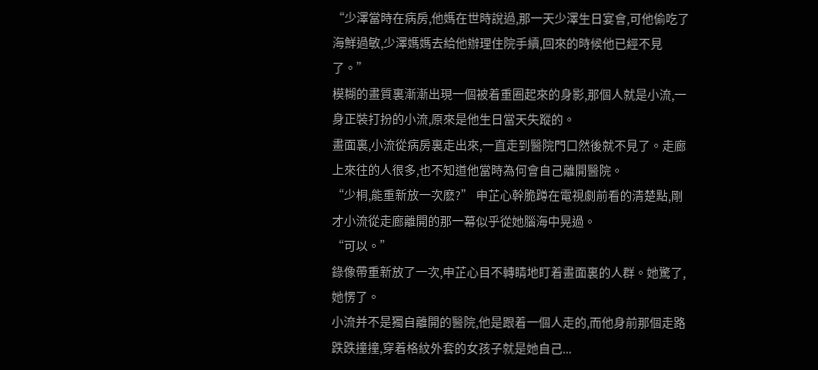“少澤當時在病房,他媽在世時說過,那一天少澤生日宴會,可他偷吃了海鮮過敏,少澤媽媽去給他辦理住院手續,回來的時候他已經不見了。”
模糊的畫質裏漸漸出現一個被着重圈起來的身影,那個人就是小流,一身正裝打扮的小流,原來是他生日當天失蹤的。
畫面裏,小流從病房裏走出來,一直走到醫院門口然後就不見了。走廊上來往的人很多,也不知道他當時為何會自己離開醫院。
“少桐,能重新放一次麽?” 申芷心幹脆蹲在電視劇前看的清楚點,剛才小流從走廊離開的那一幕似乎從她腦海中晃過。
“可以。”
錄像帶重新放了一次,申芷心目不轉睛地盯着畫面裏的人群。她驚了,她愣了。
小流并不是獨自離開的醫院,他是跟着一個人走的,而他身前那個走路跌跌撞撞,穿着格紋外套的女孩子就是她自己...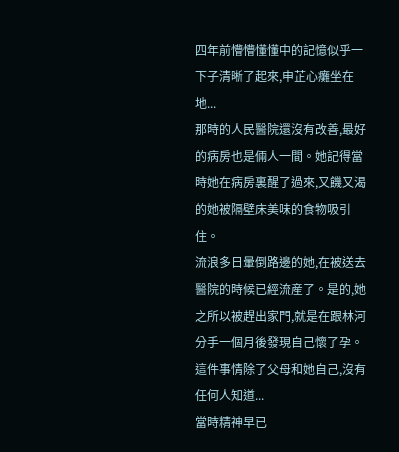四年前懵懵懂懂中的記憶似乎一下子清晰了起來,申芷心癱坐在地...
那時的人民醫院還沒有改善,最好的病房也是倆人一間。她記得當時她在病房裏醒了過來,又饑又渴的她被隔壁床美味的食物吸引住。
流浪多日暈倒路邊的她,在被送去醫院的時候已經流産了。是的,她之所以被趕出家門,就是在跟林河分手一個月後發現自己懷了孕。
這件事情除了父母和她自己,沒有任何人知道...
當時精神早已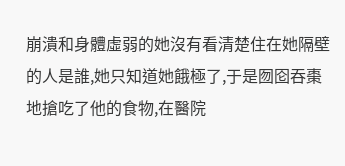崩潰和身體虛弱的她沒有看清楚住在她隔壁的人是誰,她只知道她餓極了,于是囫囵吞棗地搶吃了他的食物,在醫院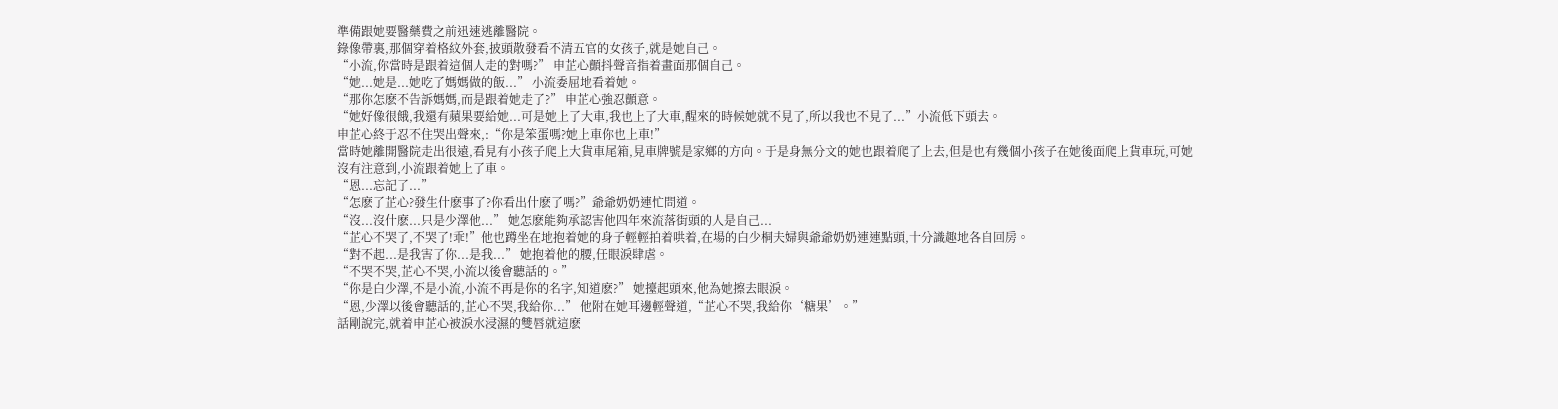準備跟她要醫藥費之前迅速逃離醫院。
錄像帶裏,那個穿着格紋外套,披頭散發看不清五官的女孩子,就是她自己。
“小流,你當時是跟着這個人走的對嗎?” 申芷心顫抖聲音指着畫面那個自己。
“她...她是...她吃了媽媽做的飯...” 小流委屈地看着她。
“那你怎麽不告訴媽媽,而是跟着她走了?” 申芷心強忍顫意。
“她好像很餓,我還有蘋果要給她...可是她上了大車,我也上了大車,醒來的時候她就不見了,所以我也不見了...”小流低下頭去。
申芷心終于忍不住哭出聲來,:“你是笨蛋嗎?她上車你也上車!”
當時她離開醫院走出很遠,看見有小孩子爬上大貨車尾箱,見車牌號是家鄉的方向。于是身無分文的她也跟着爬了上去,但是也有幾個小孩子在她後面爬上貨車玩,可她沒有注意到,小流跟着她上了車。
“恩...忘記了...”
“怎麽了芷心?發生什麽事了?你看出什麽了嗎?”爺爺奶奶連忙問道。
“沒...沒什麽...只是少澤他...” 她怎麽能夠承認害他四年來流落街頭的人是自己...
“芷心不哭了,不哭了!乖!”他也蹲坐在地抱着她的身子輕輕拍着哄着,在場的白少桐夫婦與爺爺奶奶連連點頭,十分識趣地各自回房。
“對不起...是我害了你...是我...” 她抱着他的腰,任眼淚肆虐。
“不哭不哭,芷心不哭,小流以後會聽話的。”
“你是白少澤,不是小流,小流不再是你的名字,知道麽?” 她擡起頭來,他為她擦去眼淚。
“恩,少澤以後會聽話的,芷心不哭,我給你...” 他附在她耳邊輕聲道,“芷心不哭,我給你‘糖果’。”
話剛說完,就着申芷心被淚水浸濕的雙唇就這麽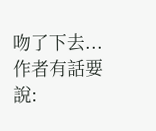吻了下去...
作者有話要說: